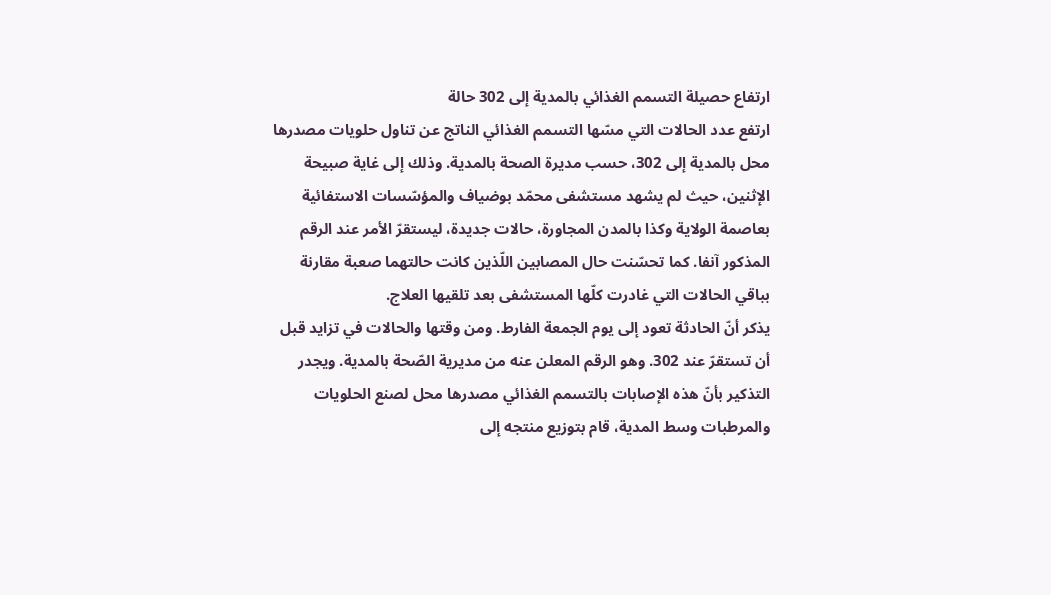ارتفاع حصيلة التسمم الغذائي بالمدية إلى 302 حالة
ارتفع عدد الحالات التي مسّها التسمم الغذائي الناتج عن تناول حلويات مصدرها محل بالمدية إلى 302، حسب مديرة الصحة بالمدية. وذلك إلى غاية صبيحة الإثنين، حيث لم يشهد مستشفى محمّد بوضياف والمؤسّسات الاستفائية بعاصمة الولاية وكذا بالمدن المجاورة، حالات جديدة، ليستقرّ الأمر عند الرقم المذكور آنفا. كما تحسّنت حال المصابين اللّذين كانت حالتهما صعبة مقارنة بباقي الحالات التي غادرت كلّها المستشفى بعد تلقيها العلاج.
يذكر أنّ الحادثة تعود إلى يوم الجمعة الفارط. ومن وقتها والحالات في تزايد قبل أن تستقرّ عند 302. وهو الرقم المعلن عنه من مديرية الصّحة بالمدية. ويجدر التذكير بأنّ هذه الإصابات بالتسمم الغذائي مصدرها محل لصنع الحلويات والمرطبات وسط المدية، قام بتوزيع منتجه إلى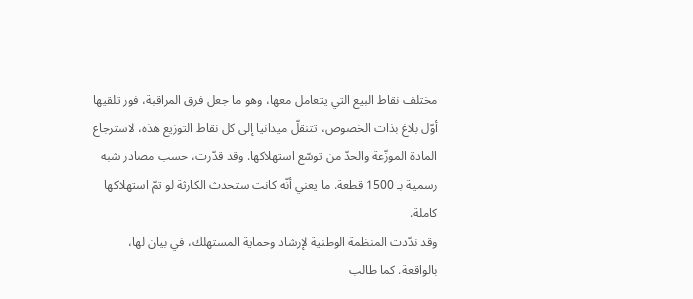مختلف نقاط البيع التي يتعامل معها، وهو ما جعل فرق المراقبة، فور تلقيها أوّل بلاغ بذات الخصوص، تتنقلّ ميدانيا إلى كل نقاط التوزيع هذه، لاسترجاع المادة الموزّعة والحدّ من توسّع استهلاكها. وقد قدّرت، حسب مصادر شبه رسمية بـ 1500 قطعة. ما يعني أنّه كانت ستحدث الكارثة لو تمّ استهلاكها كاملة.
وقد ندّدت المنظمة الوطنية لإرشاد وحماية المستهلك، في بيان لها، بالواقعة. كما طالب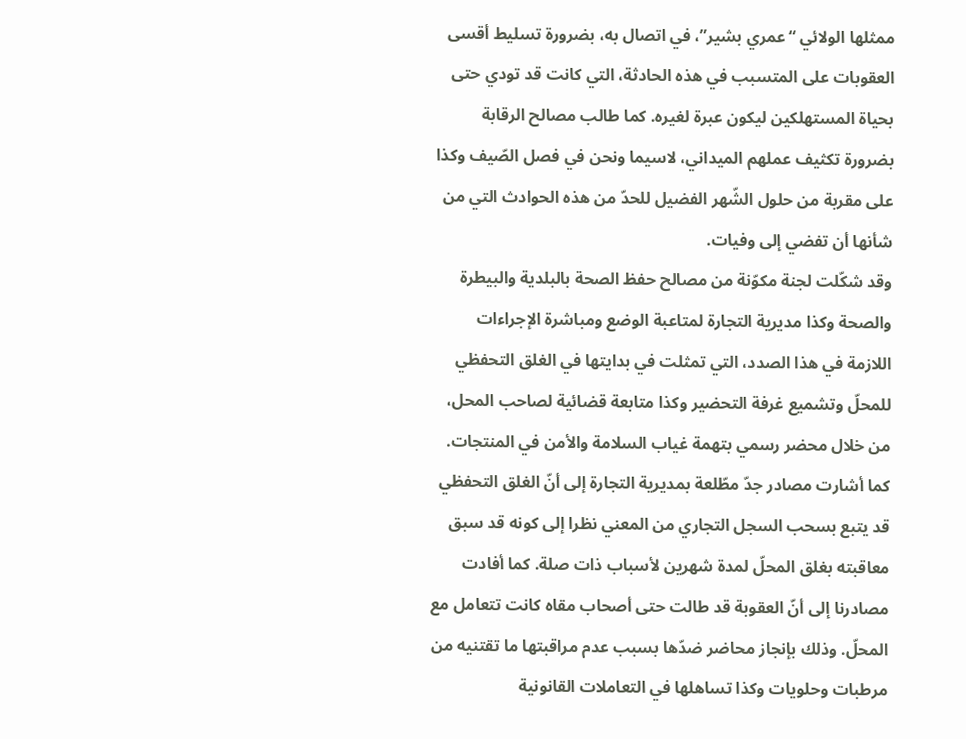ممثلها الولائي “عمري بشير”، في اتصال به، بضرورة تسليط أقسى العقوبات على المتسبب في هذه الحادثة، التي كانت قد تودي حتى بحياة المستهلكين ليكون عبرة لغيره. كما طالب مصالح الرقابة بضرورة تكثيف عملهم الميداني، لاسيما ونحن في فصل الصّيف وكذا على مقربة من حلول الشّهر الفضيل للحدّ من هذه الحوادث التي من شأنها أن تفضي إلى وفيات.
وقد شكّلت لجنة مكوّنة من مصالح حفظ الصحة بالبلدية والبيطرة والصحة وكذا مديرية التجارة لمتاعبة الوضع ومباشرة الإجراءات اللازمة في هذا الصدد، التي تمثلت في بدايتها في الغلق التحفظي للمحلّ وتشميع غرفة التحضير وكذا متابعة قضائية لصاحب المحل، من خلال محضر رسمي بتهمة غياب السلامة والأمن في المنتجات. كما أشارت مصادر جدّ مطّلعة بمديرية التجارة إلى أنّ الغلق التحفظي قد يتبع بسحب السجل التجاري من المعني نظرا إلى كونه قد سبق معاقبته بغلق المحلّ لمدة شهرين لأسباب ذات صلة. كما أفادت مصادرنا إلى أنّ العقوبة قد طالت حتى أصحاب مقاه كانت تتعامل مع المحلّ. وذلك بإنجاز محاضر ضدّها بسبب عدم مراقبتها ما تقتنيه من مرطبات وحلويات وكذا تساهلها في التعاملات القانونية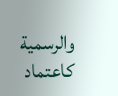والرسمية كاعتماد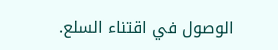الوصول في اقتناء السلع.